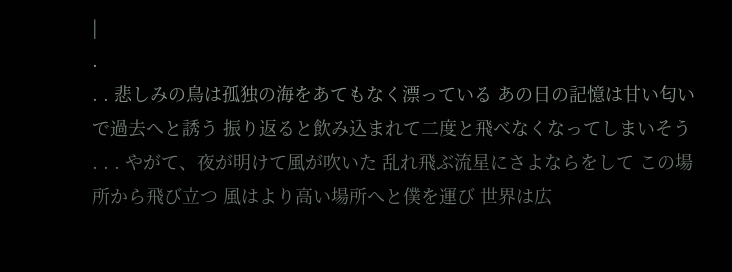|
.
. . 悲しみの鳥は孤独の海をあてもなく漂っている あの日の記憶は甘い匂いで過去へと誘う 振り返ると飲み込まれて二度と飛べなくなってしまいそう . . . やがて、夜が明けて風が吹いた 乱れ飛ぶ流星にさよならをして この場所から飛び立つ 風はより高い場所へと僕を運び 世界は広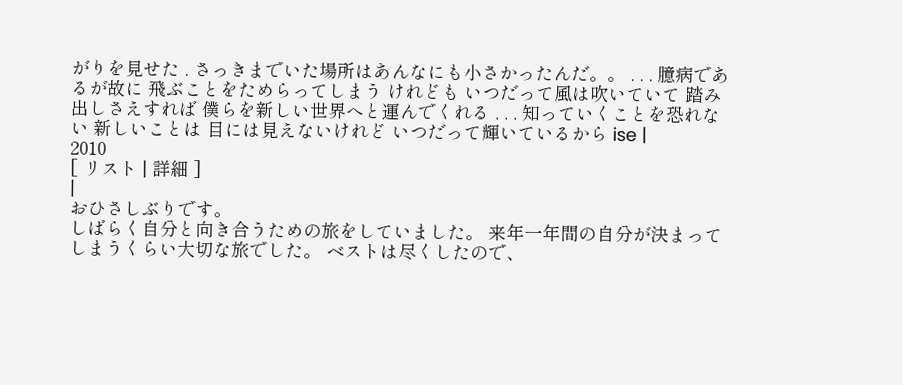がりを見せた . さっきまでいた場所はあんなにも小さかったんだ。。 . . . 臆病であるが故に 飛ぶことをためらってしまう けれども いつだって風は吹いていて 踏み出しさえすれば 僕らを新しい世界へと運んでくれる . . . 知っていくことを恐れない 新しいことは 目には見えないけれど いつだって輝いているから ise |
2010
[ リスト | 詳細 ]
|
おひさしぶりです。
しばらく自分と向き合うための旅をしていました。 来年一年間の自分が決まってしまうくらい大切な旅でした。 ベストは尽くしたので、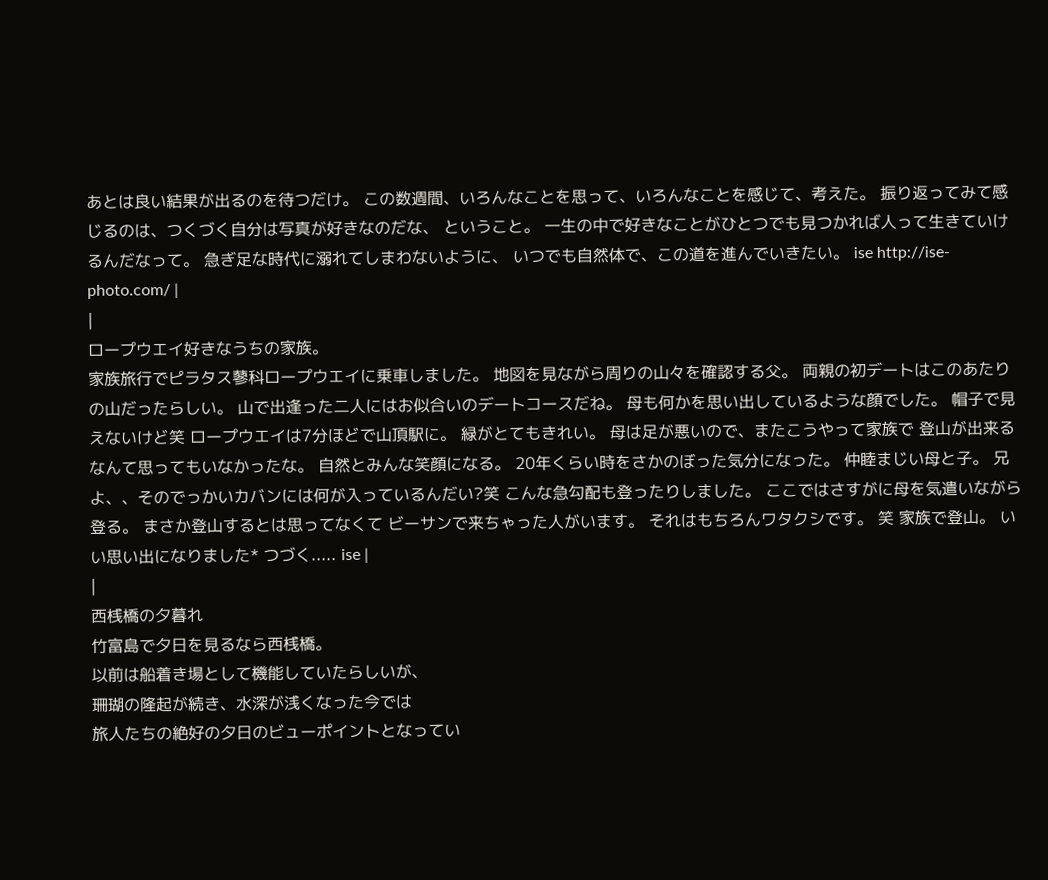あとは良い結果が出るのを待つだけ。 この数週間、いろんなことを思って、いろんなことを感じて、考えた。 振り返ってみて感じるのは、つくづく自分は写真が好きなのだな、 ということ。 一生の中で好きなことがひとつでも見つかれば人って生きていけるんだなって。 急ぎ足な時代に溺れてしまわないように、 いつでも自然体で、この道を進んでいきたい。 ise http://ise-photo.com/ |
|
ロープウエイ好きなうちの家族。
家族旅行でピラタス蓼科ロープウエイに乗車しました。 地図を見ながら周りの山々を確認する父。 両親の初デートはこのあたりの山だったらしい。 山で出逢った二人にはお似合いのデートコースだね。 母も何かを思い出しているような顔でした。 帽子で見えないけど笑 ロープウエイは7分ほどで山頂駅に。 緑がとてもきれい。 母は足が悪いので、またこうやって家族で 登山が出来るなんて思ってもいなかったな。 自然とみんな笑顔になる。 20年くらい時をさかのぼった気分になった。 仲睦まじい母と子。 兄よ、、そのでっかいカバンには何が入っているんだい?笑 こんな急勾配も登ったりしました。 ここではさすがに母を気遣いながら登る。 まさか登山するとは思ってなくて ビーサンで来ちゃった人がいます。 それはもちろんワタクシです。 笑 家族で登山。 いい思い出になりました* つづく..... ise |
|
西桟橋の夕暮れ
竹富島で夕日を見るなら西桟橋。
以前は船着き場として機能していたらしいが、
珊瑚の隆起が続き、水深が浅くなった今では
旅人たちの絶好の夕日のビューポイントとなってい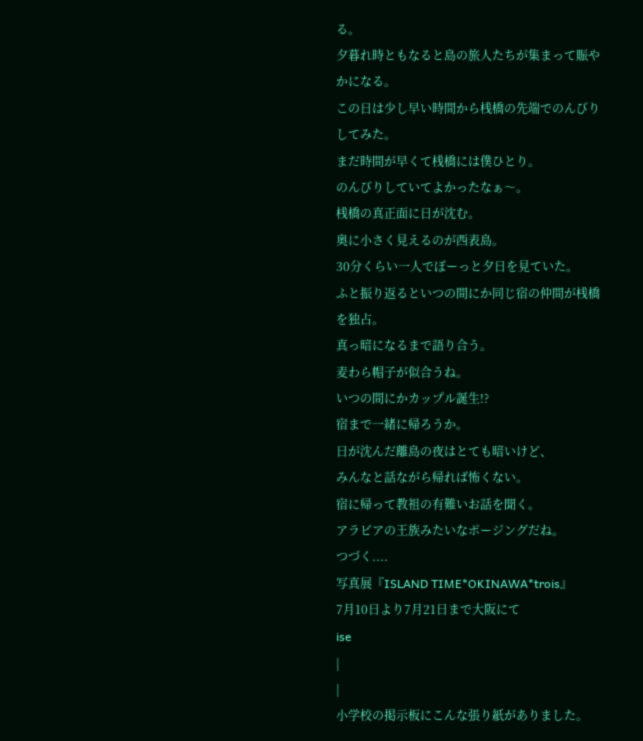る。
夕暮れ時ともなると島の旅人たちが集まって賑やかになる。
この日は少し早い時間から桟橋の先端でのんびりしてみた。
まだ時間が早くて桟橋には僕ひとり。
のんびりしていてよかったなぁ〜。
桟橋の真正面に日が沈む。
奥に小さく見えるのが西表島。
30分くらい一人でぼーっと夕日を見ていた。
ふと振り返るといつの間にか同じ宿の仲間が桟橋を独占。
真っ暗になるまで語り合う。
麦わら帽子が似合うね。
いつの間にかカップル誕生!?
宿まで一緒に帰ろうか。
日が沈んだ離島の夜はとても暗いけど、
みんなと話ながら帰れば怖くない。
宿に帰って教祖の有難いお話を聞く。
アラビアの王族みたいなポージングだね。
つづく....
写真展『ISLAND TIME*OKINAWA*trois』
7月10日より7月21日まで大阪にて
ise
|
|
小学校の掲示板にこんな張り紙がありました。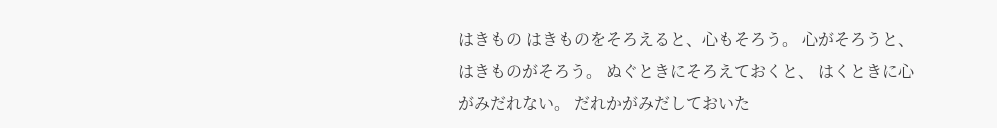はきもの はきものをそろえると、心もそろう。 心がそろうと、はきものがそろう。 ぬぐときにそろえておくと、 はくときに心がみだれない。 だれかがみだしておいた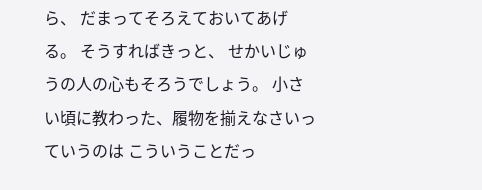ら、 だまってそろえておいてあげる。 そうすればきっと、 せかいじゅうの人の心もそろうでしょう。 小さい頃に教わった、履物を揃えなさいっていうのは こういうことだっ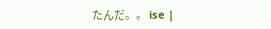たんだ。。 ise |